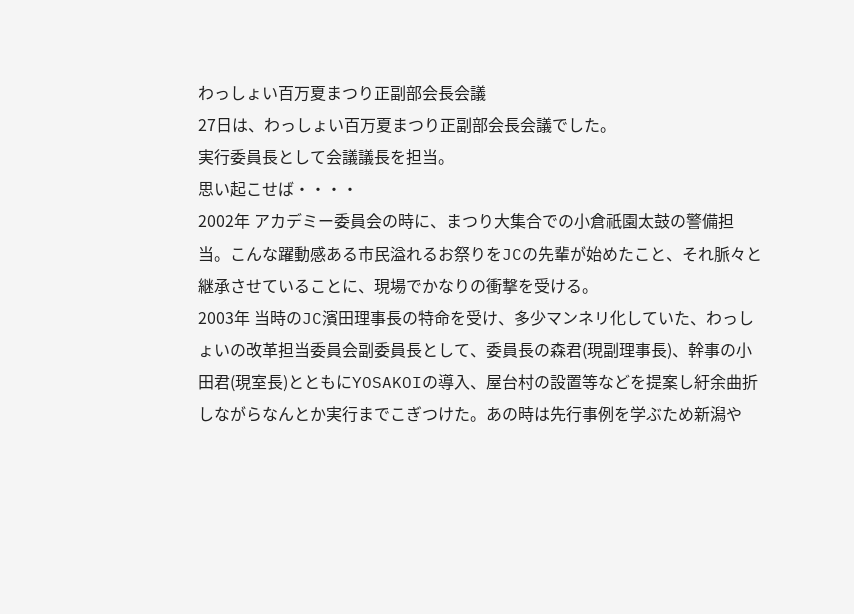わっしょい百万夏まつり正副部会長会議
27日は、わっしょい百万夏まつり正副部会長会議でした。
実行委員長として会議議長を担当。
思い起こせば・・・・
2002年 アカデミー委員会の時に、まつり大集合での小倉祇園太鼓の警備担当。こんな躍動感ある市民溢れるお祭りをJCの先輩が始めたこと、それ脈々と継承させていることに、現場でかなりの衝撃を受ける。
2003年 当時のJC濱田理事長の特命を受け、多少マンネリ化していた、わっしょいの改革担当委員会副委員長として、委員長の森君(現副理事長)、幹事の小田君(現室長)とともにYOSAKOIの導入、屋台村の設置等などを提案し紆余曲折しながらなんとか実行までこぎつけた。あの時は先行事例を学ぶため新潟や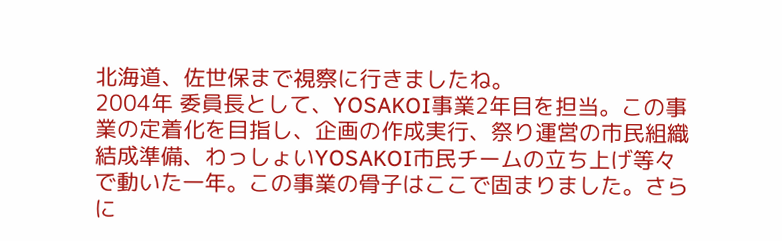北海道、佐世保まで視察に行きましたね。
2004年 委員長として、YOSAKOI事業2年目を担当。この事業の定着化を目指し、企画の作成実行、祭り運営の市民組織結成準備、わっしょいYOSAKOI市民チームの立ち上げ等々で動いた一年。この事業の骨子はここで固まりました。さらに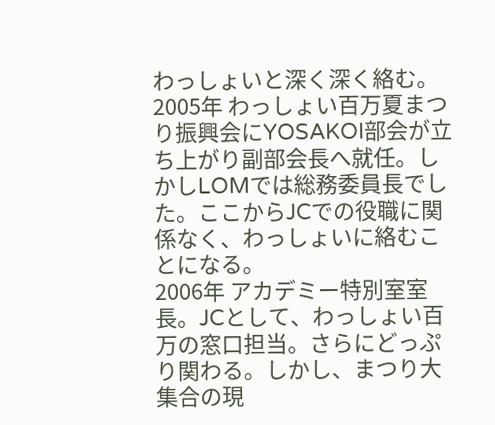わっしょいと深く深く絡む。
2005年 わっしょい百万夏まつり振興会にYOSAKOI部会が立ち上がり副部会長へ就任。しかしLOMでは総務委員長でした。ここからJCでの役職に関係なく、わっしょいに絡むことになる。
2006年 アカデミー特別室室長。JCとして、わっしょい百万の窓口担当。さらにどっぷり関わる。しかし、まつり大集合の現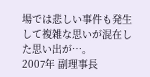場では悲しい事件も発生して複雑な思いが混在した思い出が…。
2007年 副理事長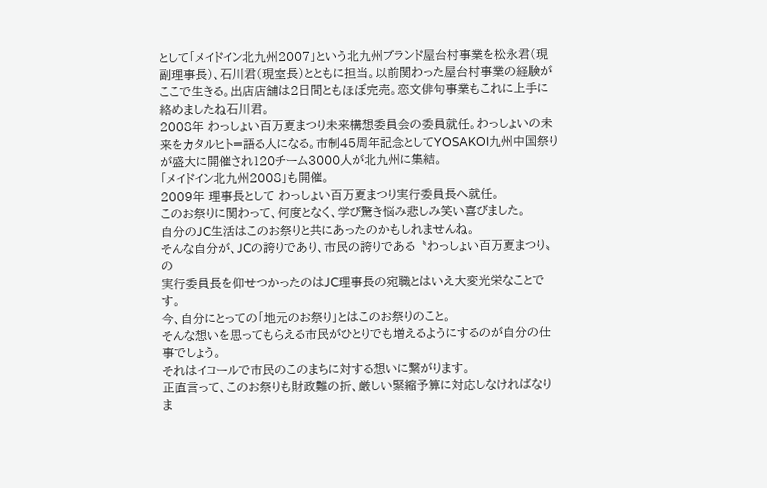として「メイドイン北九州2007」という北九州ブランド屋台村事業を松永君(現副理事長)、石川君(現室長)とともに担当。以前関わった屋台村事業の経験がここで生きる。出店店舗は2日間ともほぼ完売。恋文俳句事業もこれに上手に絡めましたね石川君。
2008年 わっしょい百万夏まつり未来構想委員会の委員就任。わっしょいの未来をカタルヒト=語る人になる。市制45周年記念としてYOSAKOI九州中国祭りが盛大に開催され120チーム3000人が北九州に集結。
「メイドイン北九州2008」も開催。
2009年 理事長として わっしょい百万夏まつり実行委員長へ就任。
このお祭りに関わって、何度となく、学び驚き悩み悲しみ笑い喜びました。
自分のJC生活はこのお祭りと共にあったのかもしれませんね。
そんな自分が、JCの誇りであり、市民の誇りである〝わっしょい百万夏まつり〟の
実行委員長を仰せつかったのはJC理事長の宛職とはいえ大変光栄なことです。
今、自分にとっての「地元のお祭り」とはこのお祭りのこと。
そんな想いを思ってもらえる市民がひとりでも増えるようにするのが自分の仕事でしょう。
それはイコールで市民のこのまちに対する想いに繋がります。
正直言って、このお祭りも財政難の折、厳しい緊縮予算に対応しなければなりま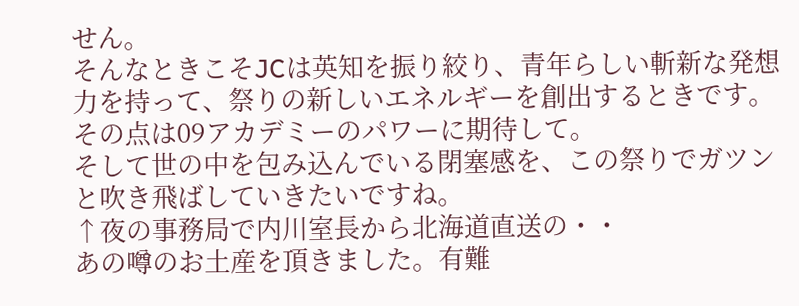せん。
そんなときこそJCは英知を振り絞り、青年らしい斬新な発想力を持って、祭りの新しいエネルギーを創出するときです。
その点は09アカデミーのパワーに期待して。
そして世の中を包み込んでいる閉塞感を、この祭りでガツンと吹き飛ばしていきたいですね。
↑夜の事務局で内川室長から北海道直送の・・
あの噂のお土産を頂きました。有難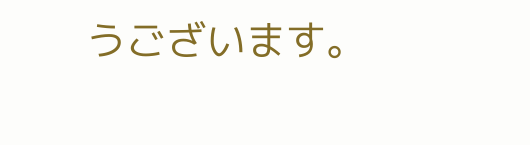うございます。